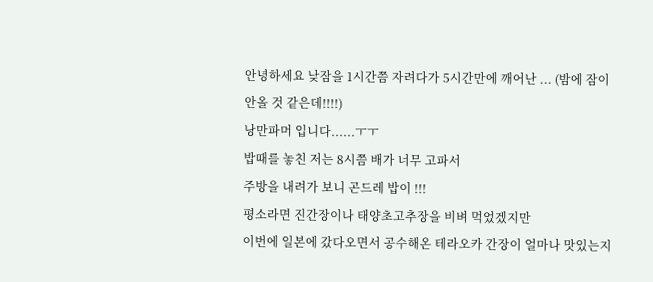안녕하세요 낮잠을 1시간쯤 자려다가 5시간만에 깨어난 ... (밤에 잠이 안올 것 같은데!!!!)
낭만파머 입니다......ㅜㅜ
밥때를 놓친 저는 8시쯤 배가 너무 고파서
주방을 내려가 보니 곤드레 밥이 !!!
평소라면 진간장이나 태양초고추장을 비벼 먹었겠지만
이번에 일본에 갔다오면서 공수해온 테라오카 간장이 얼마나 맛있는지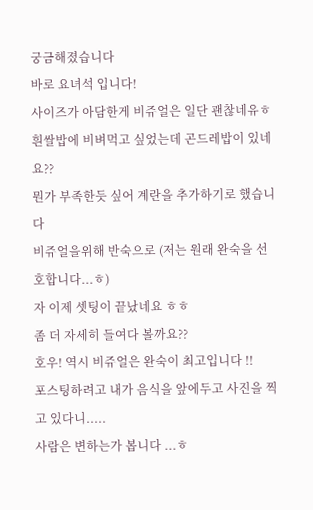궁금해졌습니다
바로 요녀석 입니다!
사이즈가 아담한게 비쥬얼은 일단 괜찮네유ㅎ
흰쌀밥에 비벼먹고 싶었는데 곤드레밥이 있네요??
뭔가 부족한듯 싶어 계란을 추가하기로 했습니다
비쥬얼을위해 반숙으로 (저는 원래 완숙을 선호합니다...ㅎ)
자 이제 셋팅이 끝났네요 ㅎㅎ
좀 더 자세히 들여다 볼까요??
호우! 역시 비쥬얼은 완숙이 최고입니다 !!
포스팅하려고 내가 음식을 앞에두고 사진을 찍고 있다니.....
사람은 변하는가 봅니다 ...ㅎ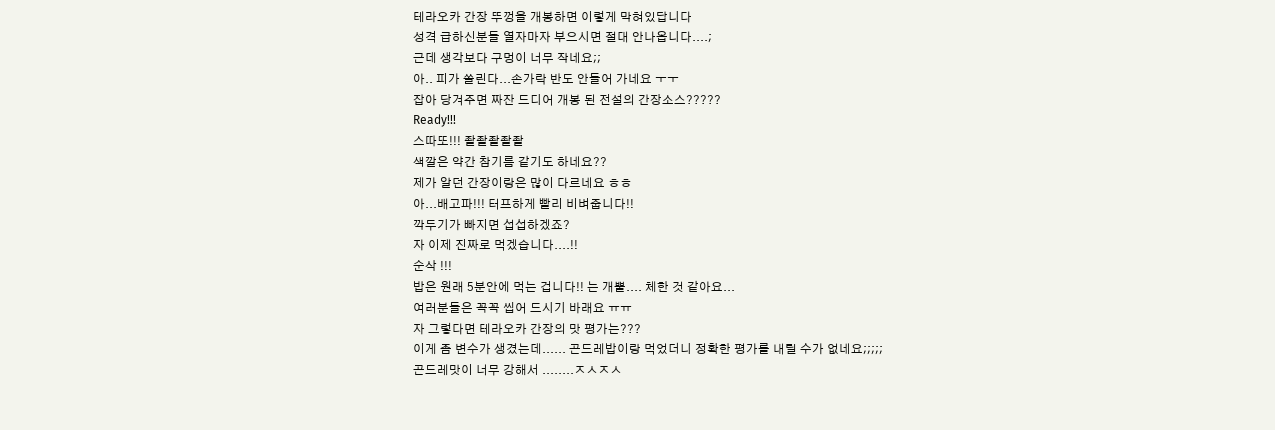테라오카 간장 뚜껑을 개봉하면 이렇게 막혀있답니다
성격 급하신분들 열자마자 부으시면 절대 안나옵니다....;
근데 생각보다 구멍이 너무 작네요;;
아.. 피가 쏠린다...손가락 반도 안들어 가네요 ㅜㅜ
잡아 당겨주면 짜잔 드디어 개봉 된 전설의 간장소스?????
Ready!!!
스따또!!! 좔좔좔좔좔
색깔은 약간 참기름 같기도 하네요??
제가 알던 간장이랑은 많이 다르네요 ㅎㅎ
아...배고파!!! 터프하게 빨리 비벼줍니다!!
깍두기가 빠지면 섭섭하겠죠?
자 이제 진짜로 먹겠습니다....!!
순삭 !!!
밥은 원래 5분안에 먹는 겁니다!! 는 개뿔.... 체한 것 같아요...
여러분들은 꼭꼭 씹어 드시기 바래요 ㅠㅠ
자 그렇다면 테라오카 간장의 맛 평가는???
이게 좀 변수가 생겼는데...... 곤드레밥이랑 먹었더니 정확한 평가를 내릴 수가 없네요;;;;;
곤드레맛이 너무 강해서 ........ㅈㅅㅈㅅ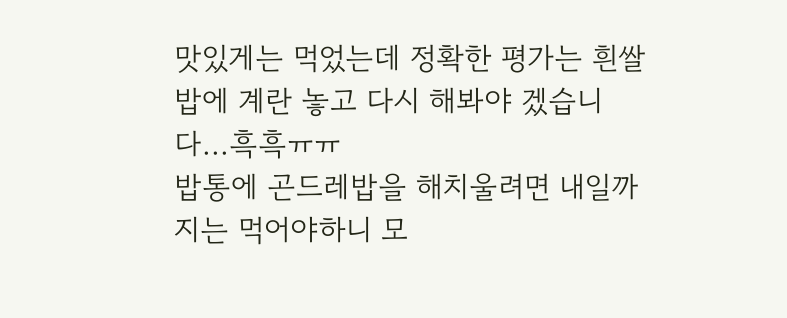맛있게는 먹었는데 정확한 평가는 흰쌀밥에 계란 놓고 다시 해봐야 겠습니다...흑흑ㅠㅠ
밥통에 곤드레밥을 해치울려면 내일까지는 먹어야하니 모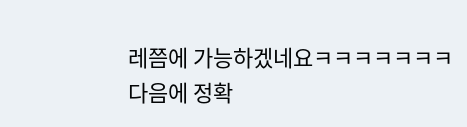레쯤에 가능하겠네요ㅋㅋㅋㅋㅋㅋㅋ
다음에 정확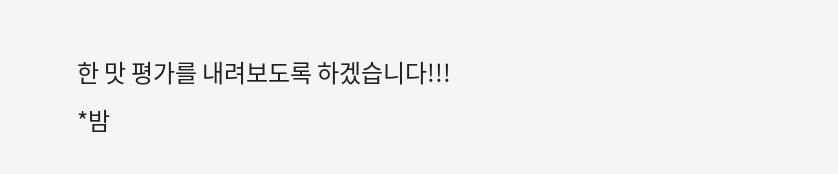한 맛 평가를 내려보도록 하겠습니다!!!
*밤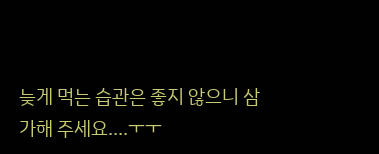늦게 먹는 습관은 좋지 않으니 삼가해 주세요....ㅜㅜ